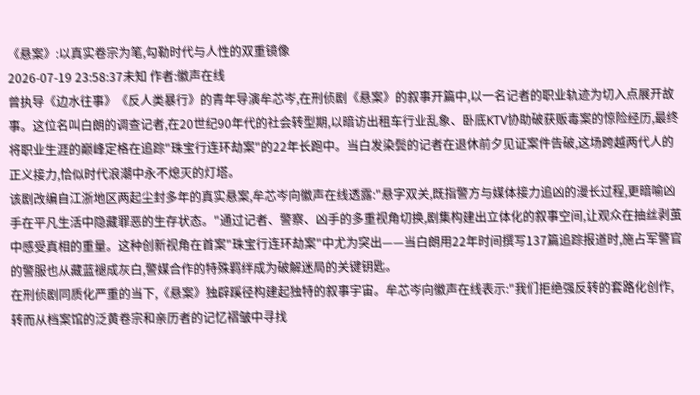《悬案》:以真实卷宗为笔,勾勒时代与人性的双重镜像
2026-07-19 23:58:37未知 作者:徽声在线
曾执导《边水往事》《反人类暴行》的青年导演牟芯岑,在刑侦剧《悬案》的叙事开篇中,以一名记者的职业轨迹为切入点展开故事。这位名叫白朗的调查记者,在20世纪90年代的社会转型期,以暗访出租车行业乱象、卧底KTV协助破获贩毒案的惊险经历,最终将职业生涯的巅峰定格在追踪"珠宝行连环劫案"的22年长跑中。当白发染鬓的记者在退休前夕见证案件告破,这场跨越两代人的正义接力,恰似时代浪潮中永不熄灭的灯塔。
该剧改编自江浙地区两起尘封多年的真实悬案,牟芯岑向徽声在线透露:"悬字双关,既指警方与媒体接力追凶的漫长过程,更暗喻凶手在平凡生活中隐藏罪恶的生存状态。"通过记者、警察、凶手的多重视角切换,剧集构建出立体化的叙事空间,让观众在抽丝剥茧中感受真相的重量。这种创新视角在首案"珠宝行连环劫案"中尤为突出——当白朗用22年时间撰写137篇追踪报道时,施占军警官的警服也从藏蓝褪成灰白,警媒合作的特殊羁绊成为破解迷局的关键钥匙。
在刑侦剧同质化严重的当下,《悬案》独辟蹊径构建起独特的叙事宇宙。牟芯岑向徽声在线表示:"我们拒绝强反转的套路化创作,转而从档案馆的泛黄卷宗和亲历者的记忆褶皱中寻找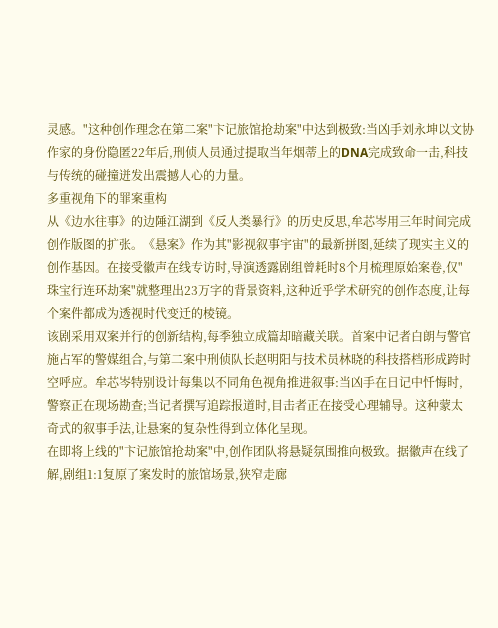灵感。"这种创作理念在第二案"卞记旅馆抢劫案"中达到极致:当凶手刘永坤以文协作家的身份隐匿22年后,刑侦人员通过提取当年烟蒂上的DNA完成致命一击,科技与传统的碰撞迸发出震撼人心的力量。
多重视角下的罪案重构
从《边水往事》的边陲江湖到《反人类暴行》的历史反思,牟芯岑用三年时间完成创作版图的扩张。《悬案》作为其"影视叙事宇宙"的最新拼图,延续了现实主义的创作基因。在接受徽声在线专访时,导演透露剧组曾耗时8个月梳理原始案卷,仅"珠宝行连环劫案"就整理出23万字的背景资料,这种近乎学术研究的创作态度,让每个案件都成为透视时代变迁的棱镜。
该剧采用双案并行的创新结构,每季独立成篇却暗藏关联。首案中记者白朗与警官施占军的警媒组合,与第二案中刑侦队长赵明阳与技术员林晓的科技搭档形成跨时空呼应。牟芯岑特别设计每集以不同角色视角推进叙事:当凶手在日记中忏悔时,警察正在现场勘查;当记者撰写追踪报道时,目击者正在接受心理辅导。这种蒙太奇式的叙事手法,让悬案的复杂性得到立体化呈现。
在即将上线的"卞记旅馆抢劫案"中,创作团队将悬疑氛围推向极致。据徽声在线了解,剧组1:1复原了案发时的旅馆场景,狭窄走廊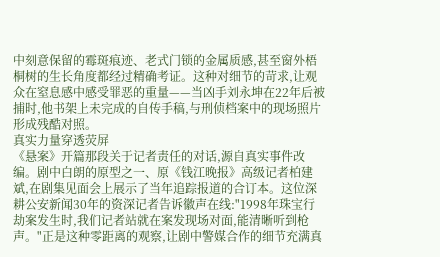中刻意保留的霉斑痕迹、老式门锁的金属质感,甚至窗外梧桐树的生长角度都经过精确考证。这种对细节的苛求,让观众在窒息感中感受罪恶的重量——当凶手刘永坤在22年后被捕时,他书架上未完成的自传手稿,与刑侦档案中的现场照片形成残酷对照。
真实力量穿透荧屏
《悬案》开篇那段关于记者责任的对话,源自真实事件改编。剧中白朗的原型之一、原《钱江晚报》高级记者柏建斌,在剧集见面会上展示了当年追踪报道的合订本。这位深耕公安新闻30年的资深记者告诉徽声在线:"1998年珠宝行劫案发生时,我们记者站就在案发现场对面,能清晰听到枪声。"正是这种零距离的观察,让剧中警媒合作的细节充满真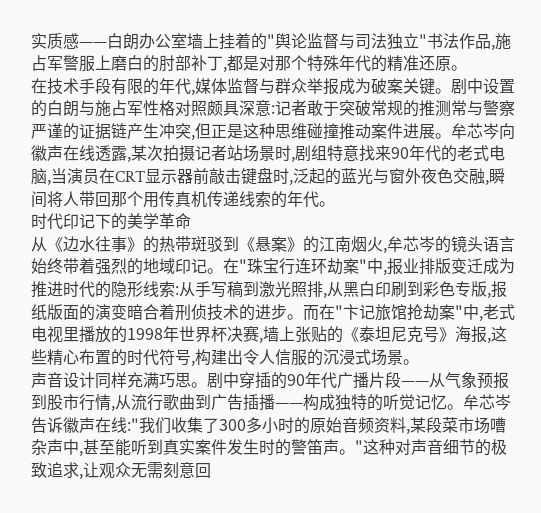实质感——白朗办公室墙上挂着的"舆论监督与司法独立"书法作品,施占军警服上磨白的肘部补丁,都是对那个特殊年代的精准还原。
在技术手段有限的年代,媒体监督与群众举报成为破案关键。剧中设置的白朗与施占军性格对照颇具深意:记者敢于突破常规的推测常与警察严谨的证据链产生冲突,但正是这种思维碰撞推动案件进展。牟芯岑向徽声在线透露,某次拍摄记者站场景时,剧组特意找来90年代的老式电脑,当演员在CRT显示器前敲击键盘时,泛起的蓝光与窗外夜色交融,瞬间将人带回那个用传真机传递线索的年代。
时代印记下的美学革命
从《边水往事》的热带斑驳到《悬案》的江南烟火,牟芯岑的镜头语言始终带着强烈的地域印记。在"珠宝行连环劫案"中,报业排版变迁成为推进时代的隐形线索:从手写稿到激光照排,从黑白印刷到彩色专版,报纸版面的演变暗合着刑侦技术的进步。而在"卞记旅馆抢劫案"中,老式电视里播放的1998年世界杯决赛,墙上张贴的《泰坦尼克号》海报,这些精心布置的时代符号,构建出令人信服的沉浸式场景。
声音设计同样充满巧思。剧中穿插的90年代广播片段——从气象预报到股市行情,从流行歌曲到广告插播——构成独特的听觉记忆。牟芯岑告诉徽声在线:"我们收集了300多小时的原始音频资料,某段菜市场嘈杂声中,甚至能听到真实案件发生时的警笛声。"这种对声音细节的极致追求,让观众无需刻意回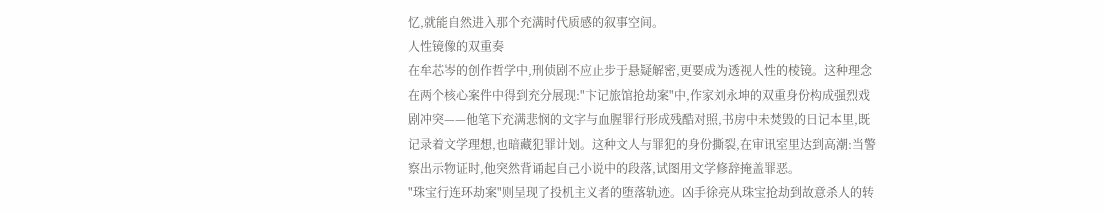忆,就能自然进入那个充满时代质感的叙事空间。
人性镜像的双重奏
在牟芯岑的创作哲学中,刑侦剧不应止步于悬疑解密,更要成为透视人性的棱镜。这种理念在两个核心案件中得到充分展现:"卞记旅馆抢劫案"中,作家刘永坤的双重身份构成强烈戏剧冲突——他笔下充满悲悯的文字与血腥罪行形成残酷对照,书房中未焚毁的日记本里,既记录着文学理想,也暗藏犯罪计划。这种文人与罪犯的身份撕裂,在审讯室里达到高潮:当警察出示物证时,他突然背诵起自己小说中的段落,试图用文学修辞掩盖罪恶。
"珠宝行连环劫案"则呈现了投机主义者的堕落轨迹。凶手徐亮从珠宝抢劫到故意杀人的转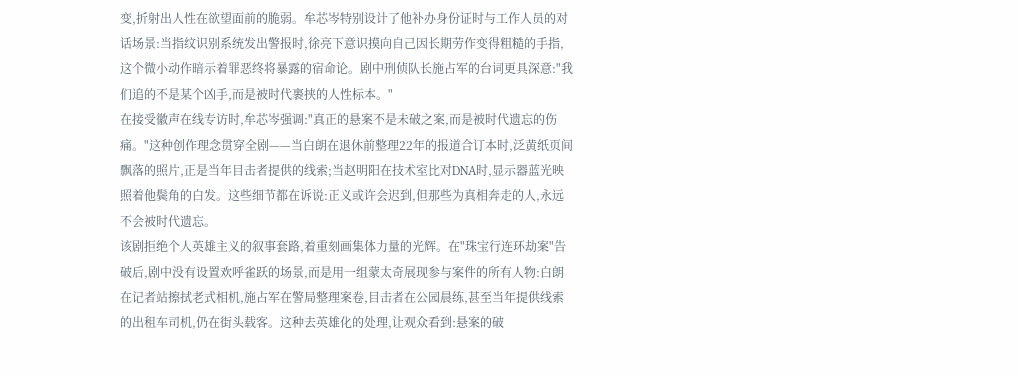变,折射出人性在欲望面前的脆弱。牟芯岑特别设计了他补办身份证时与工作人员的对话场景:当指纹识别系统发出警报时,徐亮下意识摸向自己因长期劳作变得粗糙的手指,这个微小动作暗示着罪恶终将暴露的宿命论。剧中刑侦队长施占军的台词更具深意:"我们追的不是某个凶手,而是被时代裹挟的人性标本。"
在接受徽声在线专访时,牟芯岑强调:"真正的悬案不是未破之案,而是被时代遗忘的伤痛。"这种创作理念贯穿全剧——当白朗在退休前整理22年的报道合订本时,泛黄纸页间飘落的照片,正是当年目击者提供的线索;当赵明阳在技术室比对DNA时,显示器蓝光映照着他鬓角的白发。这些细节都在诉说:正义或许会迟到,但那些为真相奔走的人,永远不会被时代遗忘。
该剧拒绝个人英雄主义的叙事套路,着重刻画集体力量的光辉。在"珠宝行连环劫案"告破后,剧中没有设置欢呼雀跃的场景,而是用一组蒙太奇展现参与案件的所有人物:白朗在记者站擦拭老式相机,施占军在警局整理案卷,目击者在公园晨练,甚至当年提供线索的出租车司机,仍在街头载客。这种去英雄化的处理,让观众看到:悬案的破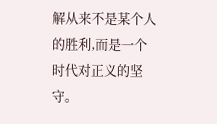解从来不是某个人的胜利,而是一个时代对正义的坚守。